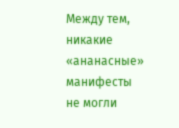Между тем, никакие «ананасные» манифесты не могли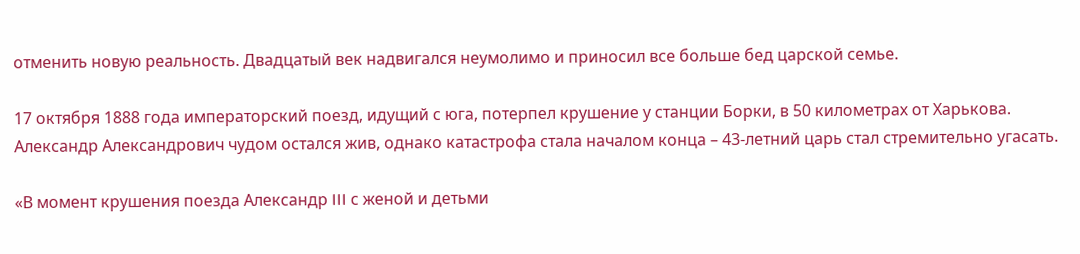отменить новую реальность. Двадцатый век надвигался неумолимо и приносил все больше бед царской семье.

17 октября 1888 года императорский поезд, идущий с юга, потерпел крушение у станции Борки, в 50 километрах от Харькова. Александр Александрович чудом остался жив, однако катастрофа стала началом конца – 43-летний царь стал стремительно угасать.

«В момент крушения поезда Александр III с женой и детьми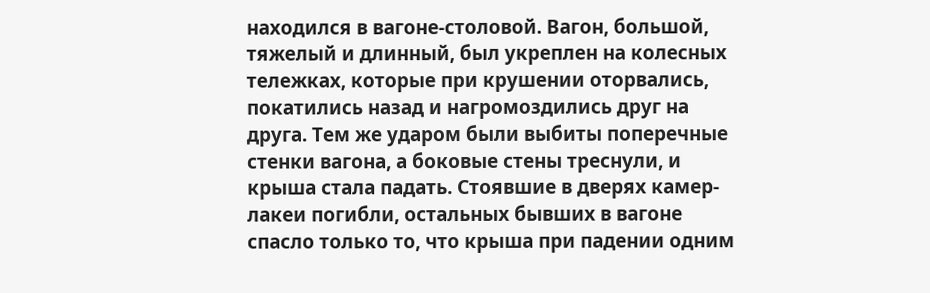находился в вагоне-столовой. Вагон, большой, тяжелый и длинный, был укреплен на колесных тележках, которые при крушении оторвались, покатились назад и нагромоздились друг на друга. Тем же ударом были выбиты поперечные стенки вагона, а боковые стены треснули, и крыша стала падать. Стоявшие в дверях камер-лакеи погибли, остальных бывших в вагоне спасло только то, что крыша при падении одним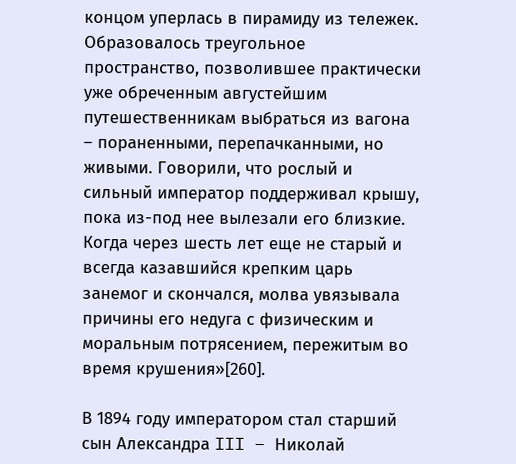концом уперлась в пирамиду из тележек. Образовалось треугольное пространство, позволившее практически уже обреченным августейшим путешественникам выбраться из вагона – пораненными, перепачканными, но живыми. Говорили, что рослый и сильный император поддерживал крышу, пока из-под нее вылезали его близкие. Когда через шесть лет еще не старый и всегда казавшийся крепким царь занемог и скончался, молва увязывала причины его недуга с физическим и моральным потрясением, пережитым во время крушения»[260].

В 1894 году императором стал старший сын Александра III – Николай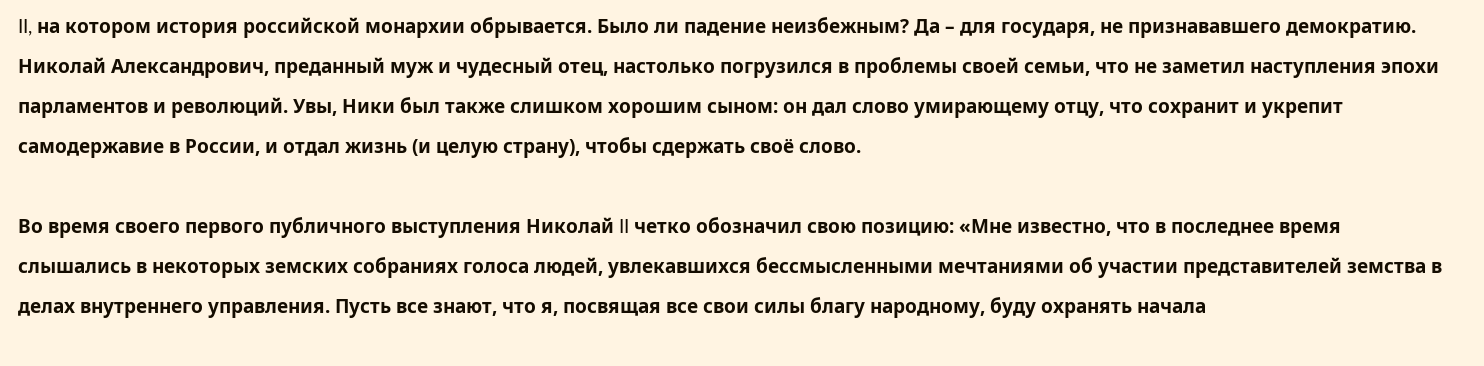II, на котором история российской монархии обрывается. Было ли падение неизбежным? Да – для государя, не признававшего демократию. Николай Александрович, преданный муж и чудесный отец, настолько погрузился в проблемы своей семьи, что не заметил наступления эпохи парламентов и революций. Увы, Ники был также слишком хорошим сыном: он дал слово умирающему отцу, что сохранит и укрепит самодержавие в России, и отдал жизнь (и целую страну), чтобы сдержать своё слово.

Во время своего первого публичного выступления Николай II четко обозначил свою позицию: «Мне известно, что в последнее время слышались в некоторых земских собраниях голоса людей, увлекавшихся бессмысленными мечтаниями об участии представителей земства в делах внутреннего управления. Пусть все знают, что я, посвящая все свои силы благу народному, буду охранять начала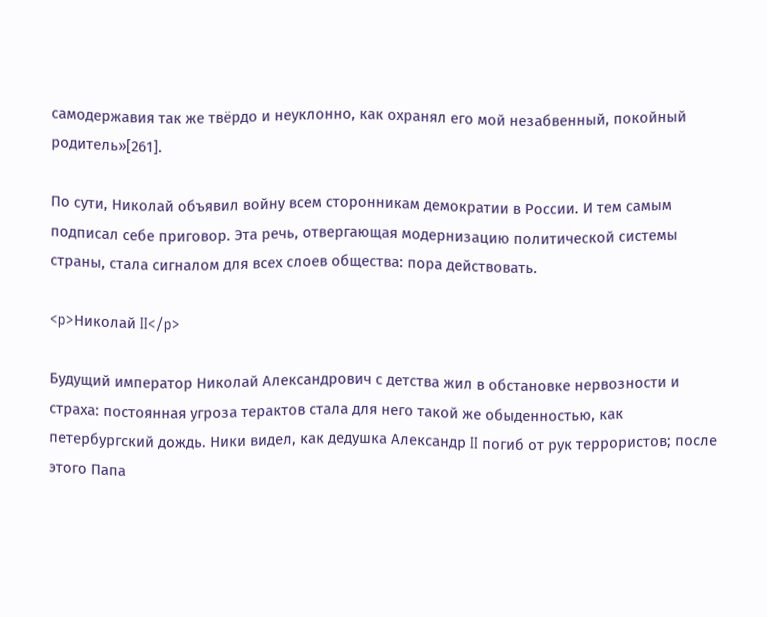самодержавия так же твёрдо и неуклонно, как охранял его мой незабвенный, покойный родитель»[261].

По сути, Николай объявил войну всем сторонникам демократии в России. И тем самым подписал себе приговор. Эта речь, отвергающая модернизацию политической системы страны, стала сигналом для всех слоев общества: пора действовать.

<p>Николай II</p>

Будущий император Николай Александрович с детства жил в обстановке нервозности и страха: постоянная угроза терактов стала для него такой же обыденностью, как петербургский дождь. Ники видел, как дедушка Александр II погиб от рук террористов; после этого Папа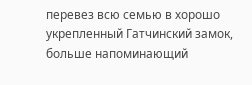перевез всю семью в хорошо укрепленный Гатчинский замок, больше напоминающий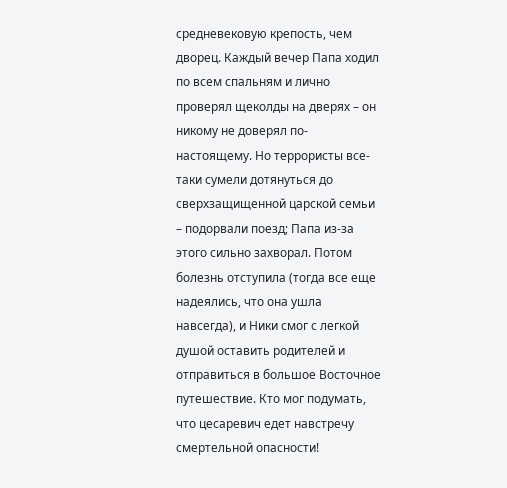средневековую крепость, чем дворец. Каждый вечер Папа ходил по всем спальням и лично проверял щеколды на дверях – он никому не доверял по-настоящему. Но террористы все-таки сумели дотянуться до сверхзащищенной царской семьи – подорвали поезд; Папа из-за этого сильно захворал. Потом болезнь отступила (тогда все еще надеялись, что она ушла навсегда), и Ники смог с легкой душой оставить родителей и отправиться в большое Восточное путешествие. Кто мог подумать, что цесаревич едет навстречу смертельной опасности!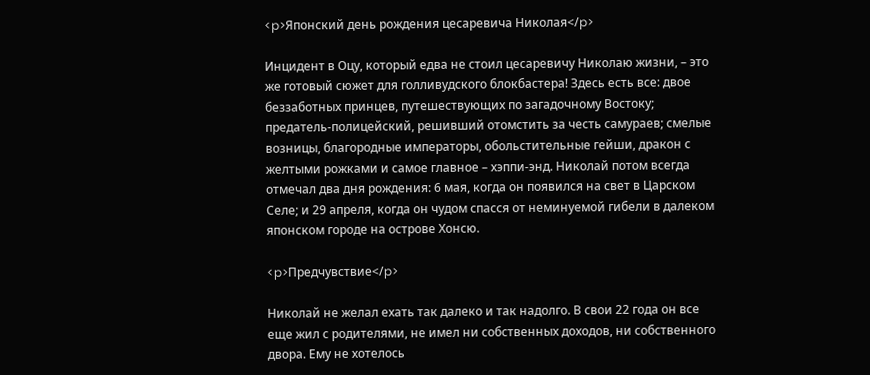<p>Японский день рождения цесаревича Николая</p>

Инцидент в Оцу, который едва не стоил цесаревичу Николаю жизни, – это же готовый сюжет для голливудского блокбастера! Здесь есть все: двое беззаботных принцев, путешествующих по загадочному Востоку; предатель-полицейский, решивший отомстить за честь самураев; смелые возницы, благородные императоры, обольстительные гейши, дракон с желтыми рожками и самое главное – хэппи-энд. Николай потом всегда отмечал два дня рождения: 6 мая, когда он появился на свет в Царском Селе; и 29 апреля, когда он чудом спасся от неминуемой гибели в далеком японском городе на острове Хонсю.

<p>Предчувствие</p>

Николай не желал ехать так далеко и так надолго. В свои 22 года он все еще жил с родителями, не имел ни собственных доходов, ни собственного двора. Ему не хотелось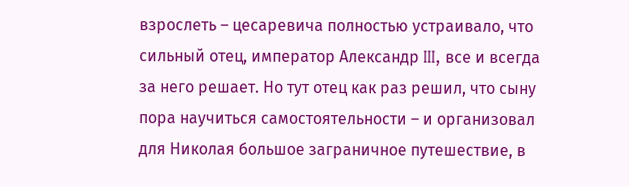взрослеть – цесаревича полностью устраивало, что сильный отец, император Александр III, все и всегда за него решает. Но тут отец как раз решил, что сыну пора научиться самостоятельности – и организовал для Николая большое заграничное путешествие, в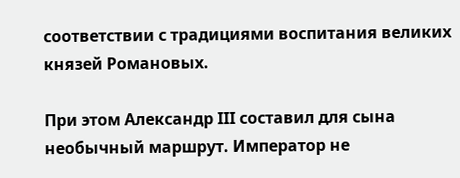соответствии с традициями воспитания великих князей Романовых.

При этом Александр III составил для сына необычный маршрут. Император не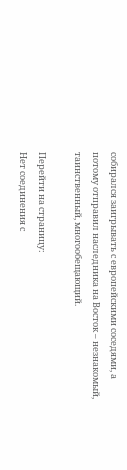собирался заигрывать с европейскими соседями, а потому отправил наследника на Восток – незнакомый, таинственный, многообещающий.

Перейти на страницу:
Нет соединения с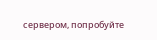сервером, попробуйте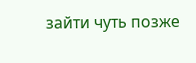зайти чуть позже